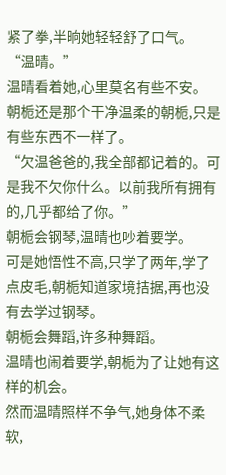紧了拳,半晌她轻轻舒了口气。
“温晴。”
温晴看着她,心里莫名有些不安。
朝栀还是那个干净温柔的朝栀,只是有些东西不一样了。
“欠温爸爸的,我全部都记着的。可是我不欠你什么。以前我所有拥有的,几乎都给了你。”
朝栀会钢琴,温晴也吵着要学。
可是她悟性不高,只学了两年,学了点皮毛,朝栀知道家境拮据,再也没有去学过钢琴。
朝栀会舞蹈,许多种舞蹈。
温晴也闹着要学,朝栀为了让她有这样的机会。
然而温晴照样不争气,她身体不柔软,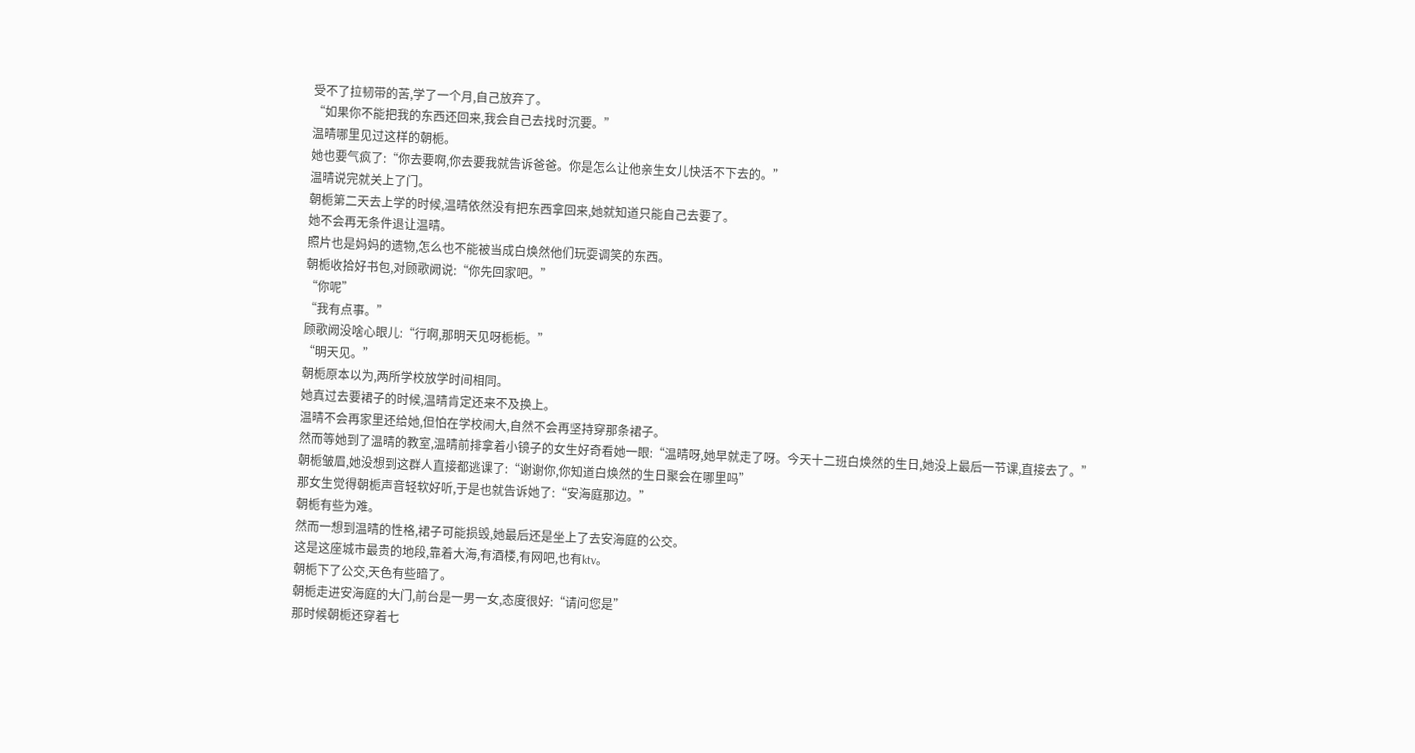受不了拉韧带的苦,学了一个月,自己放弃了。
“如果你不能把我的东西还回来,我会自己去找时沉要。”
温晴哪里见过这样的朝栀。
她也要气疯了:“你去要啊,你去要我就告诉爸爸。你是怎么让他亲生女儿快活不下去的。”
温晴说完就关上了门。
朝栀第二天去上学的时候,温晴依然没有把东西拿回来,她就知道只能自己去要了。
她不会再无条件退让温晴。
照片也是妈妈的遗物,怎么也不能被当成白焕然他们玩耍调笑的东西。
朝栀收拾好书包,对顾歌阙说:“你先回家吧。”
“你呢”
“我有点事。”
顾歌阙没啥心眼儿:“行啊,那明天见呀栀栀。”
“明天见。”
朝栀原本以为,两所学校放学时间相同。
她真过去要裙子的时候,温晴肯定还来不及换上。
温晴不会再家里还给她,但怕在学校闹大,自然不会再坚持穿那条裙子。
然而等她到了温晴的教室,温晴前排拿着小镜子的女生好奇看她一眼:“温晴呀,她早就走了呀。今天十二班白焕然的生日,她没上最后一节课,直接去了。”
朝栀皱眉,她没想到这群人直接都逃课了:“谢谢你,你知道白焕然的生日聚会在哪里吗”
那女生觉得朝栀声音轻软好听,于是也就告诉她了:“安海庭那边。”
朝栀有些为难。
然而一想到温晴的性格,裙子可能损毁,她最后还是坐上了去安海庭的公交。
这是这座城市最贵的地段,靠着大海,有酒楼,有网吧,也有ktv。
朝栀下了公交,天色有些暗了。
朝栀走进安海庭的大门,前台是一男一女,态度很好:“请问您是”
那时候朝栀还穿着七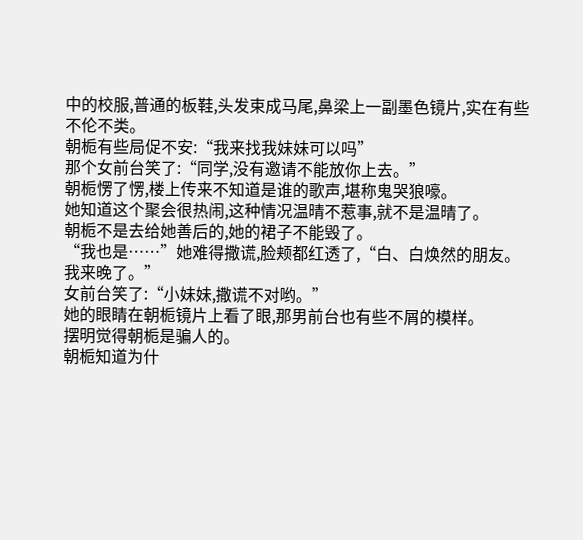中的校服,普通的板鞋,头发束成马尾,鼻梁上一副墨色镜片,实在有些不伦不类。
朝栀有些局促不安:“我来找我妹妹可以吗”
那个女前台笑了:“同学,没有邀请不能放你上去。”
朝栀愣了愣,楼上传来不知道是谁的歌声,堪称鬼哭狼嚎。
她知道这个聚会很热闹,这种情况温晴不惹事,就不是温晴了。
朝栀不是去给她善后的,她的裙子不能毁了。
“我也是……”她难得撒谎,脸颊都红透了,“白、白焕然的朋友。我来晚了。”
女前台笑了:“小妹妹,撒谎不对哟。”
她的眼睛在朝栀镜片上看了眼,那男前台也有些不屑的模样。
摆明觉得朝栀是骗人的。
朝栀知道为什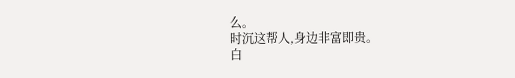么。
时沉这帮人,身边非富即贵。
白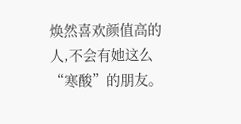焕然喜欢颜值高的人,不会有她这么“寒酸”的朋友。